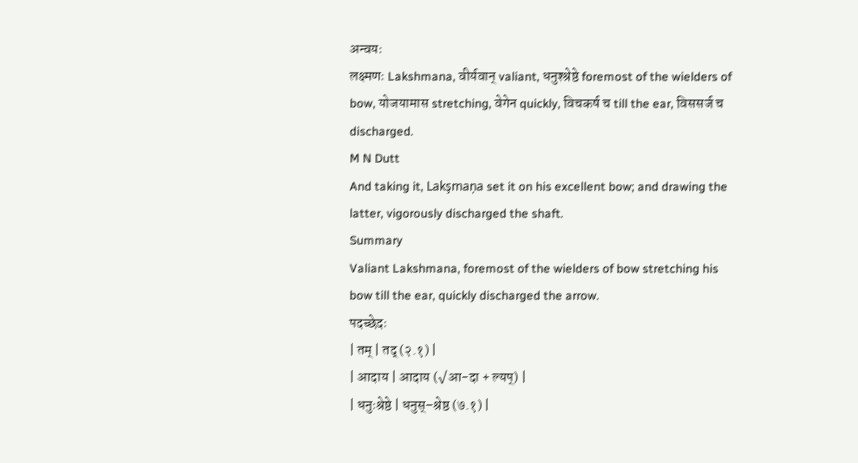अन्वयः
लक्ष्मणः Lakshmana, वीर्यवान् valiant, धनुश्श्रेष्ठे foremost of the wielders of bow, योजयामास stretching, वेगेन quickly, विचकर्ष च till the ear, विससर्ज च discharged.
M N Dutt
And taking it, Lakşmaņa set it on his excellent bow; and drawing the latter, vigorously discharged the shaft.
Summary
Valiant Lakshmana, foremost of the wielders of bow stretching his bow till the ear, quickly discharged the arrow.
पदच्छेदः
| तम् | तद् (२.१) |
| आदाय | आदाय (√आ-दा + ल्यप्) |
| धनुःश्रेष्ठे | धनुस्–श्रेष्ठ (७.१) |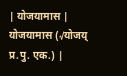| योजयामास | योजयामास (√योजय् प्र.पु. एक.) |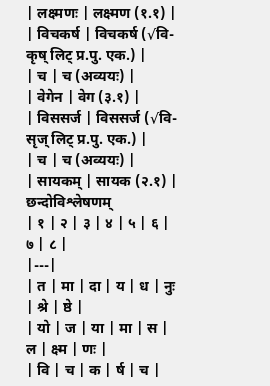| लक्ष्मणः | लक्ष्मण (१.१) |
| विचकर्ष | विचकर्ष (√वि-कृष् लिट् प्र.पु. एक.) |
| च | च (अव्ययः) |
| वेगेन | वेग (३.१) |
| विससर्ज | विससर्ज (√वि-सृज् लिट् प्र.पु. एक.) |
| च | च (अव्ययः) |
| सायकम् | सायक (२.१) |
छन्दोविश्लेषणम्
| १ | २ | ३ | ४ | ५ | ६ | ७ | ८ |
|---|
| त | मा | दा | य | ध | नुः | श्रे | ष्ठे |
| यो | ज | या | मा | स | ल | क्ष्म | णः |
| वि | च | क | र्ष | च |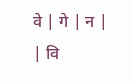वे | गे | न |
| वि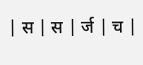| स | स | र्ज | च |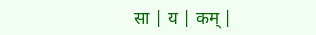सा | य | कम् |